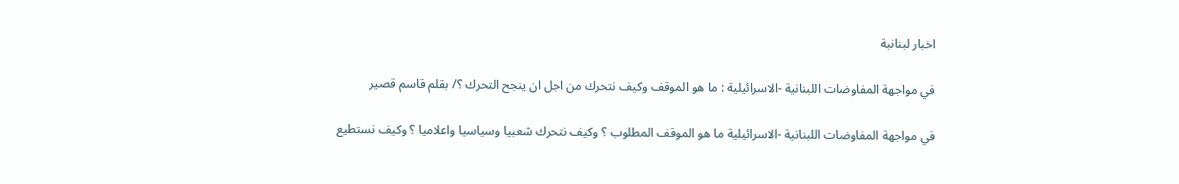اخبار لبنانبة

في مواجهة المفاوضات اللبنانية -الاسرائيلية : ما هو الموقف وكيف نتحرك من اجل ان ينجح التحرك ؟/ بقلم قاسم قصير

في مواجهة المفاوضات اللبنانية -الاسرائيلية ما هو الموقف المطلوب ؟ وكيف نتحرك شعبيا وسياسيا واعلاميا ؟ وكيف نستطيع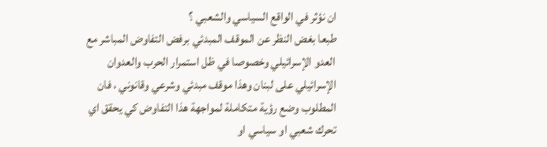ان نؤثر في الواقع السياسي والشعبي ؟
طبعا بغض النظر عن الموقف المبدئي برفض التفاوض المباشر مع العدو الإسرائيلي وخصوصا في ظل استمرار الحرب والعدوان الإسرائيلي على لبنان وهذا موقف مبدئي وشرعي وقانوني ، فان المطلوب وضع رؤية متكاملة لمواجهة هذا التفاوض كي يحقق اي تحرك شعبي او سياسي او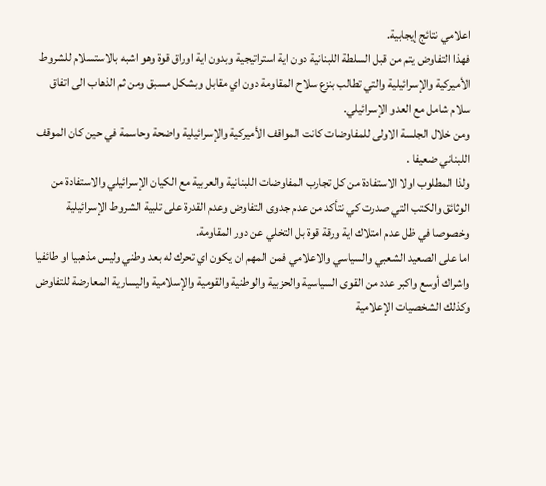اعلامي نتائج إيجابية.
فهذا التفاوض يتم من قبل السلطة اللبنانية دون اية استراتيجية وبدون اية اوراق قوة وهو اشبه بالاستسلام للشروط الأميركية والإسرائيلية والتي تطالب بنزع سلاح المقاومة دون اي مقابل وبشكل مسبق ومن ثم الذهاب الى اتفاق سلام شامل مع العدو الإسرائيلي.
ومن خلال الجلسة الاولى للمفاوضات كانت المواقف الأميركية والإسرائيلية واضحة وحاسمة في حين كان الموقف اللبناني ضعيفا .
ولذا المطلوب اولا الاستفادة من كل تجارب المفاوضات اللبنانية والعربية مع الكيان الإسرائيلي والاستفادة من الوثائق والكتب التي صدرت كي نتأكد من عدم جدوى التفاوض وعدم القدرة على تلبية الشروط الإسرائيلية وخصوصا في ظل عدم امتلاك اية ورقة قوة بل التخلي عن دور المقاومة.
اما على الصعيد الشعبي والسياسي والاعلامي فمن المهم ان يكون اي تحرك له بعد وطني وليس مذهبيا او طائفيا واشراك أوسع واكبر عدد من القوى السياسية والحزبية والوطنية والقومية والإسلامية واليسارية المعارضة للتفاوض وكذلك الشخصيات الإعلامية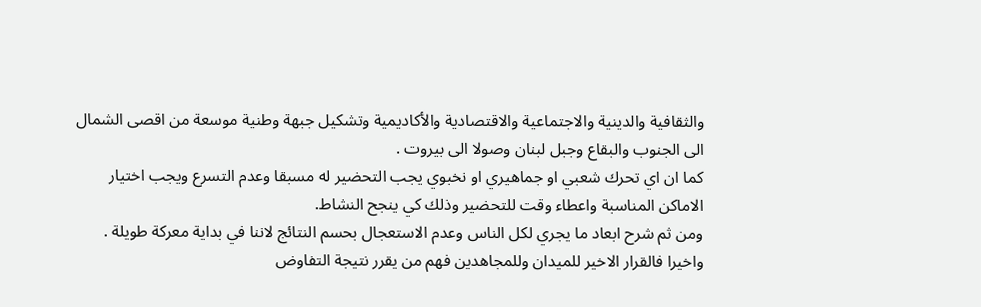والثقافية والدينية والاجتماعية والاقتصادية والأكاديمية وتشكيل جبهة وطنية موسعة من اقصى الشمال الى الجنوب والبقاع وجبل لبنان وصولا الى بيروت .
كما ان اي تحرك شعبي او جماهيري او نخبوي يجب التحضير له مسبقا وعدم التسرع ويجب اختيار الاماكن المناسبة واعطاء وقت للتحضير وذلك كي ينجح النشاط.
ومن ثم شرح ابعاد ما يجري لكل الناس وعدم الاستعجال بحسم النتائج لاننا في بداية معركة طويلة .
واخيرا فالقرار الاخير للميدان وللمجاهدين فهم من يقرر نتيجة التفاوض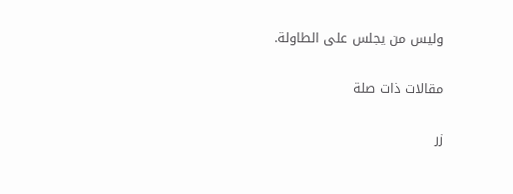وليس من يجلس على الطاولة.

مقالات ذات صلة

زر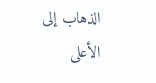الذهاب إلى الأعلى